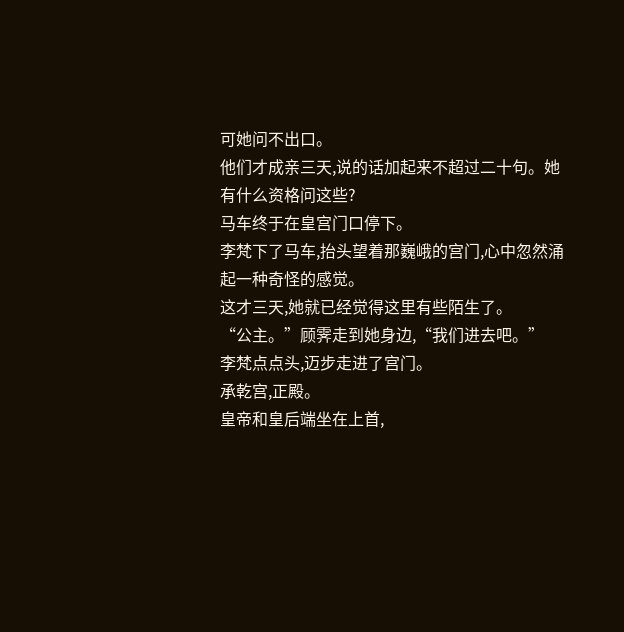可她问不出口。
他们才成亲三天,说的话加起来不超过二十句。她有什么资格问这些?
马车终于在皇宫门口停下。
李梵下了马车,抬头望着那巍峨的宫门,心中忽然涌起一种奇怪的感觉。
这才三天,她就已经觉得这里有些陌生了。
“公主。”顾霁走到她身边,“我们进去吧。”
李梵点点头,迈步走进了宫门。
承乾宫,正殿。
皇帝和皇后端坐在上首,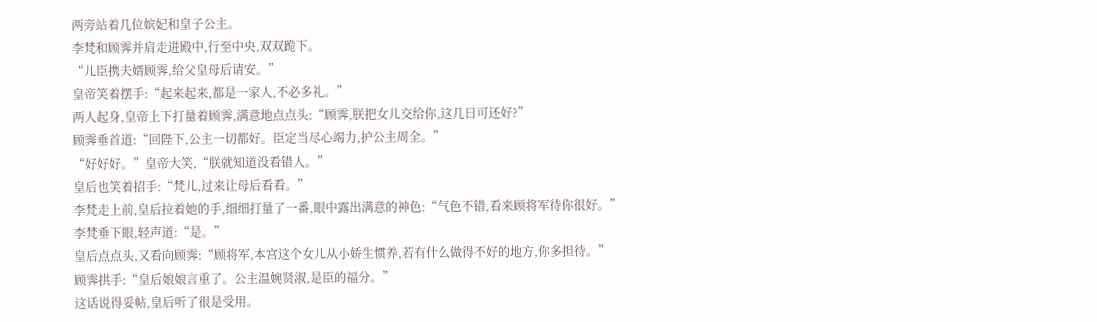两旁站着几位嫔妃和皇子公主。
李梵和顾霁并肩走进殿中,行至中央,双双跪下。
“儿臣携夫婿顾霁,给父皇母后请安。”
皇帝笑着摆手:“起来起来,都是一家人,不必多礼。”
两人起身,皇帝上下打量着顾霁,满意地点点头:“顾霁,朕把女儿交给你,这几日可还好?”
顾霁垂首道:“回陛下,公主一切都好。臣定当尽心竭力,护公主周全。”
“好好好。”皇帝大笑,“朕就知道没看错人。”
皇后也笑着招手:“梵儿,过来让母后看看。”
李梵走上前,皇后拉着她的手,细细打量了一番,眼中露出满意的神色:“气色不错,看来顾将军待你很好。”
李梵垂下眼,轻声道:“是。”
皇后点点头,又看向顾霁:“顾将军,本宫这个女儿从小娇生惯养,若有什么做得不好的地方,你多担待。”
顾霁拱手:“皇后娘娘言重了。公主温婉贤淑,是臣的福分。”
这话说得妥帖,皇后听了很是受用。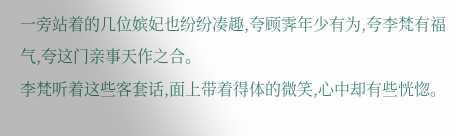一旁站着的几位嫔妃也纷纷凑趣,夸顾霁年少有为,夸李梵有福气,夸这门亲事天作之合。
李梵听着这些客套话,面上带着得体的微笑,心中却有些恍惚。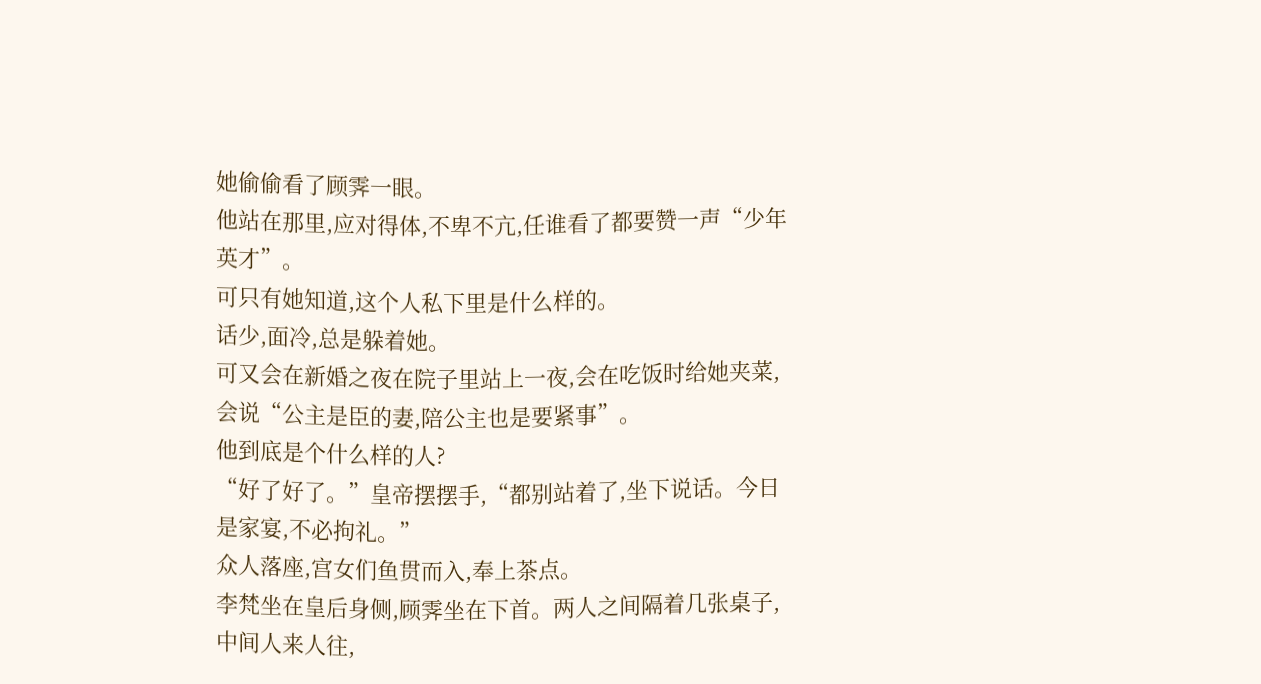她偷偷看了顾霁一眼。
他站在那里,应对得体,不卑不亢,任谁看了都要赞一声“少年英才”。
可只有她知道,这个人私下里是什么样的。
话少,面冷,总是躲着她。
可又会在新婚之夜在院子里站上一夜,会在吃饭时给她夹菜,会说“公主是臣的妻,陪公主也是要紧事”。
他到底是个什么样的人?
“好了好了。”皇帝摆摆手,“都别站着了,坐下说话。今日是家宴,不必拘礼。”
众人落座,宫女们鱼贯而入,奉上茶点。
李梵坐在皇后身侧,顾霁坐在下首。两人之间隔着几张桌子,中间人来人往,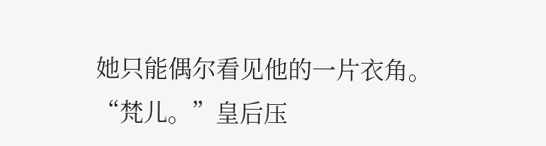她只能偶尔看见他的一片衣角。
“梵儿。”皇后压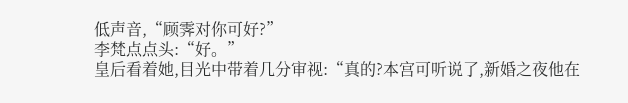低声音,“顾霁对你可好?”
李梵点点头:“好。”
皇后看着她,目光中带着几分审视:“真的?本宫可听说了,新婚之夜他在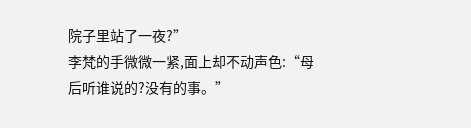院子里站了一夜?”
李梵的手微微一紧,面上却不动声色:“母后听谁说的?没有的事。”